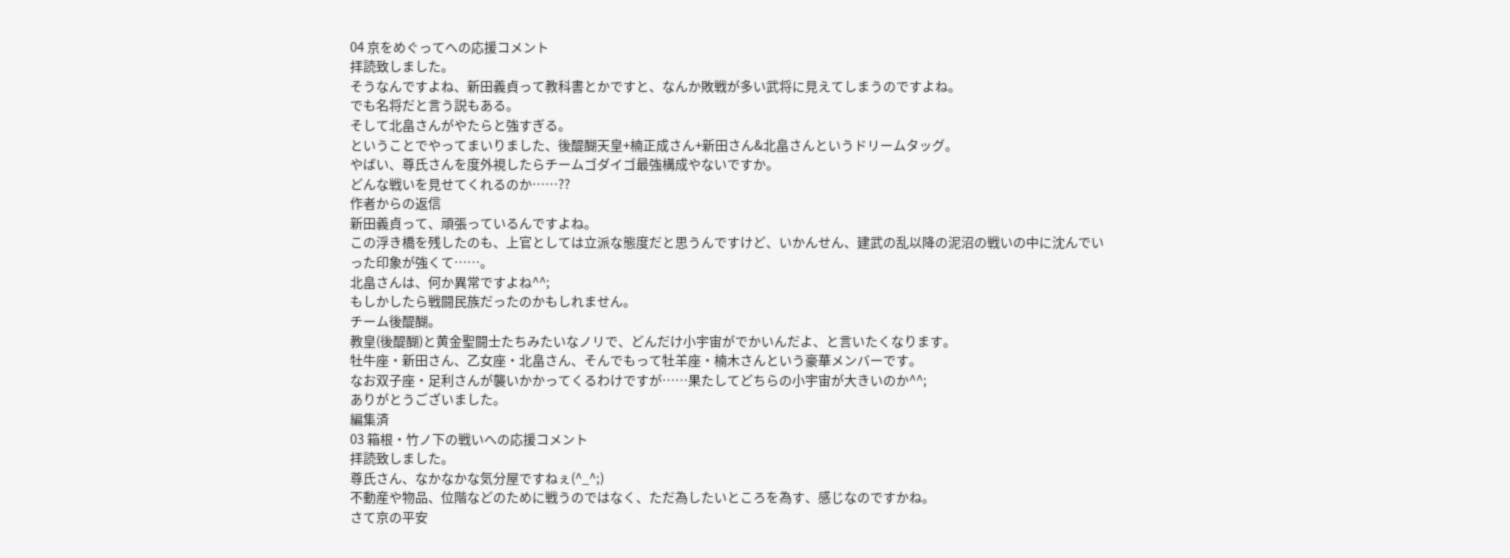04 京をめぐってへの応援コメント
拝読致しました。
そうなんですよね、新田義貞って教科書とかですと、なんか敗戦が多い武将に見えてしまうのですよね。
でも名将だと言う説もある。
そして北畠さんがやたらと強すぎる。
ということでやってまいりました、後醍醐天皇+楠正成さん+新田さん&北畠さんというドリームタッグ。
やばい、尊氏さんを度外視したらチームゴダイゴ最強構成やないですか。
どんな戦いを見せてくれるのか……??
作者からの返信
新田義貞って、頑張っているんですよね。
この浮き橋を残したのも、上官としては立派な態度だと思うんですけど、いかんせん、建武の乱以降の泥沼の戦いの中に沈んでいった印象が強くて……。
北畠さんは、何か異常ですよね^^;
もしかしたら戦闘民族だったのかもしれません。
チーム後醍醐。
教皇(後醍醐)と黄金聖闘士たちみたいなノリで、どんだけ小宇宙がでかいんだよ、と言いたくなります。
牡牛座・新田さん、乙女座・北畠さん、そんでもって牡羊座・楠木さんという豪華メンバーです。
なお双子座・足利さんが襲いかかってくるわけですが……果たしてどちらの小宇宙が大きいのか^^;
ありがとうございました。
編集済
03 箱根・竹ノ下の戦いへの応援コメント
拝読致しました。
尊氏さん、なかなかな気分屋ですねぇ(^_^;)
不動産や物品、位階などのために戦うのではなく、ただ為したいところを為す、感じなのですかね。
さて京の平安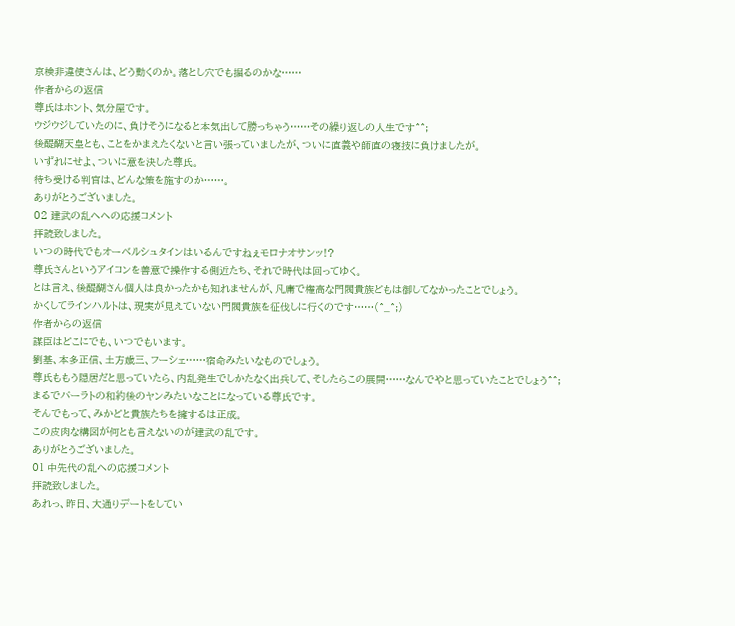京検非違使さんは、どう動くのか。落とし穴でも掘るのかな……
作者からの返信
尊氏はホント、気分屋です。
ウジウジしていたのに、負けそうになると本気出して勝っちゃう……その繰り返しの人生です^^;
後醍醐天皇とも、ことをかまえたくないと言い張っていましたが、ついに直義や師直の寝技に負けましたが。
いずれにせよ、ついに意を決した尊氏。
待ち受ける判官は、どんな策を施すのか……。
ありがとうございました。
02 建武の乱へへの応援コメント
拝読致しました。
いつの時代でもオーベルシュタインはいるんですねぇモロナオサンッ!?
尊氏さんというアイコンを善意で操作する側近たち、それで時代は回ってゆく。
とは言え、後醍醐さん個人は良かったかも知れませんが、凡庸で権高な門閥貴族どもは御してなかったことでしょう。
かくしてラインハルトは、現実が見えていない門閥貴族を征伐しに行くのです……(^_^;)
作者からの返信
謀臣はどこにでも、いつでもいます。
劉基、本多正信、土方歳三、フーシェ……宿命みたいなものでしょう。
尊氏ももう隠居だと思っていたら、内乱発生でしかたなく出兵して、そしたらこの展開……なんでやと思っていたことでしょう^^;
まるでバーラトの和約後のヤンみたいなことになっている尊氏です。
そんでもって、みかどと貴族たちを擁するは正成。
この皮肉な構図が何とも言えないのが建武の乱です。
ありがとうございました。
01 中先代の乱への応援コメント
拝読致しました。
あれっ、昨日、大通りデートをしてい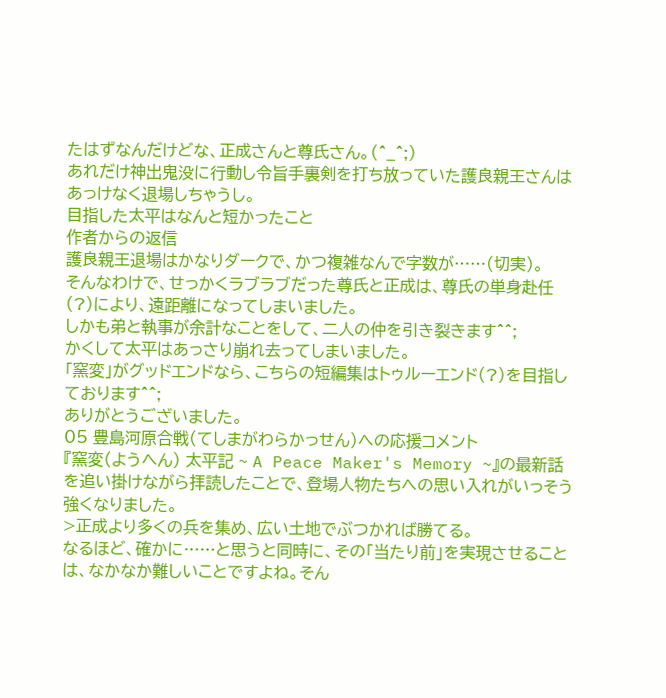たはずなんだけどな、正成さんと尊氏さん。(^_^;)
あれだけ神出鬼没に行動し令旨手裏剣を打ち放っていた護良親王さんはあっけなく退場しちゃうし。
目指した太平はなんと短かったこと
作者からの返信
護良親王退場はかなりダークで、かつ複雑なんで字数が……(切実)。
そんなわけで、せっかくラブラブだった尊氏と正成は、尊氏の単身赴任(?)により、遠距離になってしまいました。
しかも弟と執事が余計なことをして、二人の仲を引き裂きます^^;
かくして太平はあっさり崩れ去ってしまいました。
「窯変」がグッドエンドなら、こちらの短編集はトゥルーエンド(?)を目指しております^^;
ありがとうございました。
05 豊島河原合戦(てしまがわらかっせん)への応援コメント
『窯変(ようへん) 太平記 ~ A Peace Maker's Memory ~』の最新話を追い掛けながら拝読したことで、登場人物たちへの思い入れがいっそう強くなりました。
>正成より多くの兵を集め、広い土地でぶつかれば勝てる。
なるほど、確かに……と思うと同時に、その「当たり前」を実現させることは、なかなか難しいことですよね。そん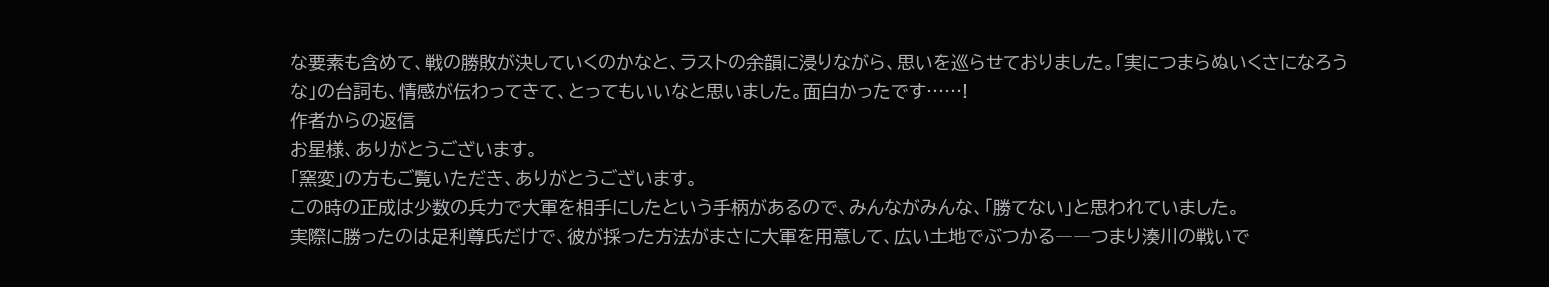な要素も含めて、戦の勝敗が決していくのかなと、ラストの余韻に浸りながら、思いを巡らせておりました。「実につまらぬいくさになろうな」の台詞も、情感が伝わってきて、とってもいいなと思いました。面白かったです……!
作者からの返信
お星様、ありがとうございます。
「窯変」の方もご覧いただき、ありがとうございます。
この時の正成は少数の兵力で大軍を相手にしたという手柄があるので、みんながみんな、「勝てない」と思われていました。
実際に勝ったのは足利尊氏だけで、彼が採った方法がまさに大軍を用意して、広い土地でぶつかる――つまり湊川の戦いで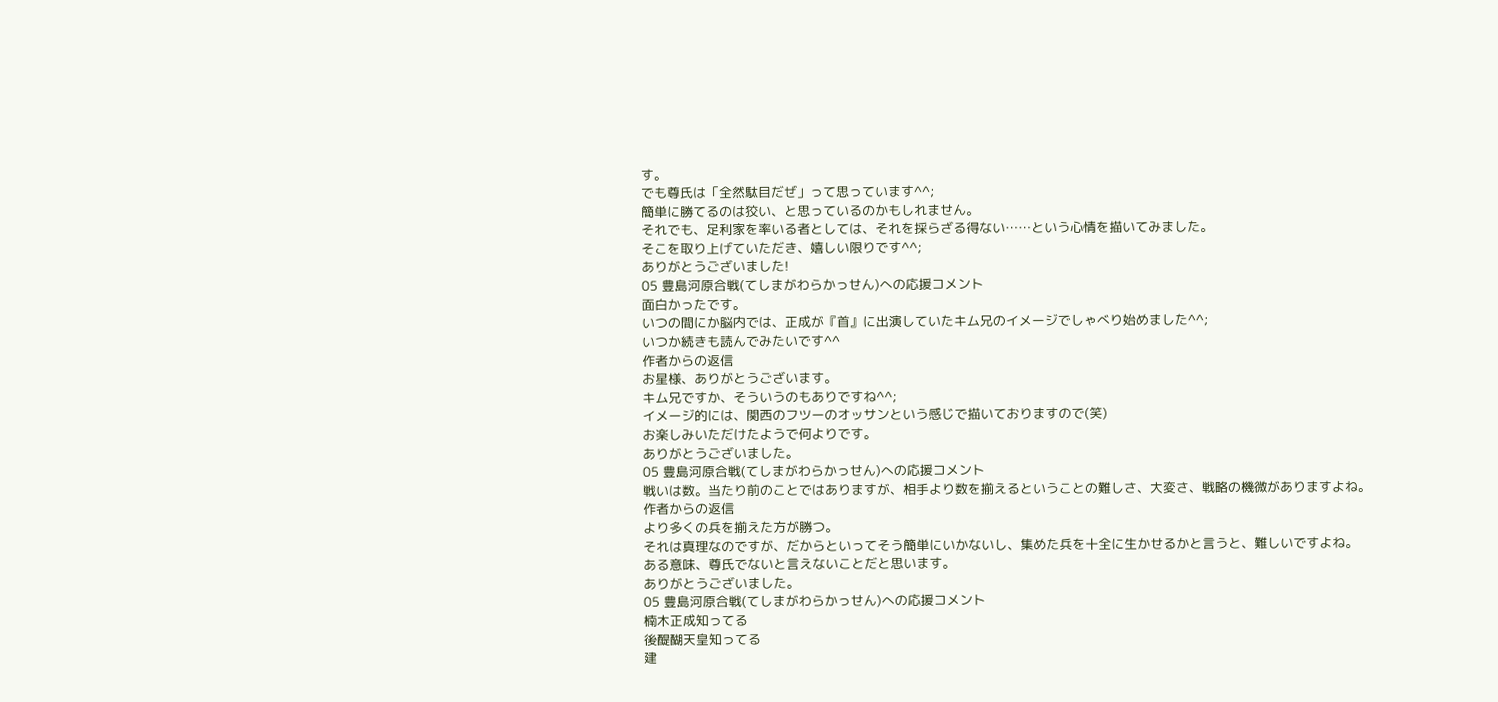す。
でも尊氏は「全然駄目だぜ」って思っています^^;
簡単に勝てるのは狡い、と思っているのかもしれません。
それでも、足利家を率いる者としては、それを採らざる得ない……という心情を描いてみました。
そこを取り上げていただき、嬉しい限りです^^;
ありがとうございました!
05 豊島河原合戦(てしまがわらかっせん)への応援コメント
面白かったです。
いつの間にか脳内では、正成が『首』に出演していたキム兄のイメージでしゃべり始めました^^;
いつか続きも読んでみたいです^^
作者からの返信
お星様、ありがとうございます。
キム兄ですか、そういうのもありですね^^;
イメージ的には、関西のフツーのオッサンという感じで描いておりますので(笑)
お楽しみいただけたようで何よりです。
ありがとうございました。
05 豊島河原合戦(てしまがわらかっせん)への応援コメント
戦いは数。当たり前のことではありますが、相手より数を揃えるということの難しさ、大変さ、戦略の機微がありますよね。
作者からの返信
より多くの兵を揃えた方が勝つ。
それは真理なのですが、だからといってそう簡単にいかないし、集めた兵を十全に生かせるかと言うと、難しいですよね。
ある意味、尊氏でないと言えないことだと思います。
ありがとうございました。
05 豊島河原合戦(てしまがわらかっせん)への応援コメント
楠木正成知ってる
後醍醐天皇知ってる
建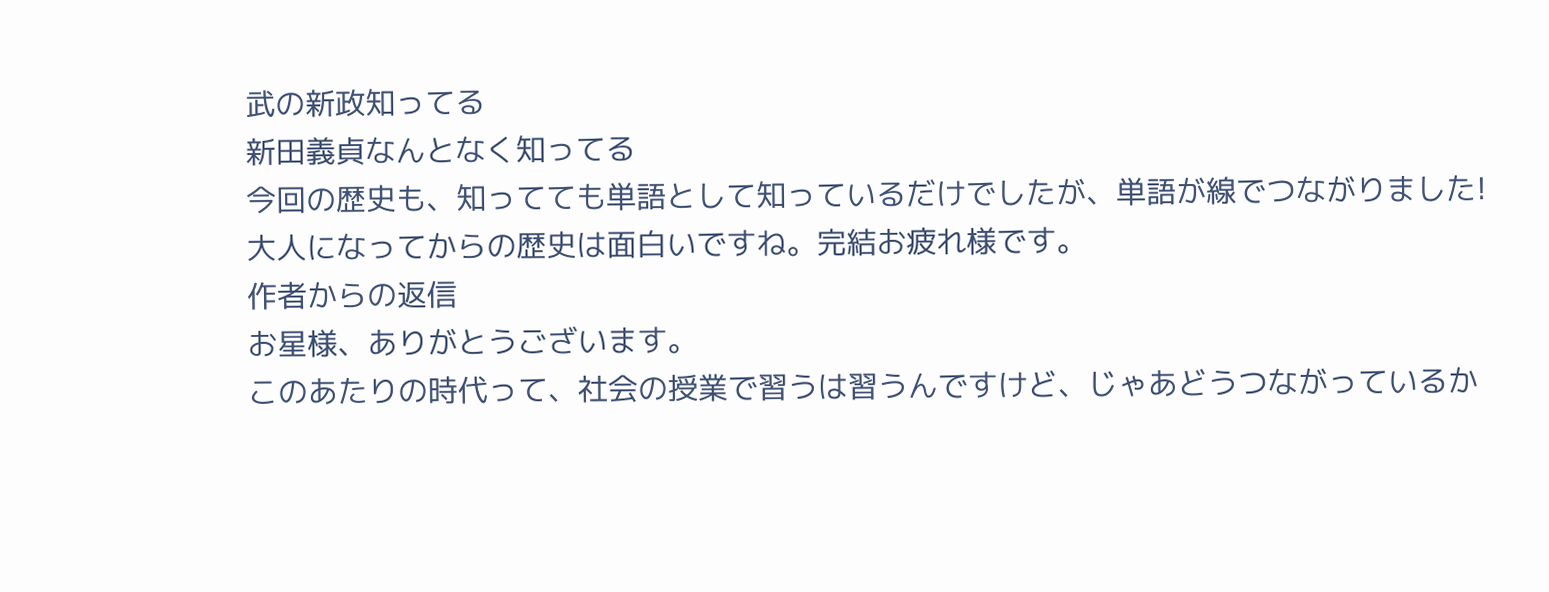武の新政知ってる
新田義貞なんとなく知ってる
今回の歴史も、知ってても単語として知っているだけでしたが、単語が線でつながりました!
大人になってからの歴史は面白いですね。完結お疲れ様です。
作者からの返信
お星様、ありがとうございます。
このあたりの時代って、社会の授業で習うは習うんですけど、じゃあどうつながっているか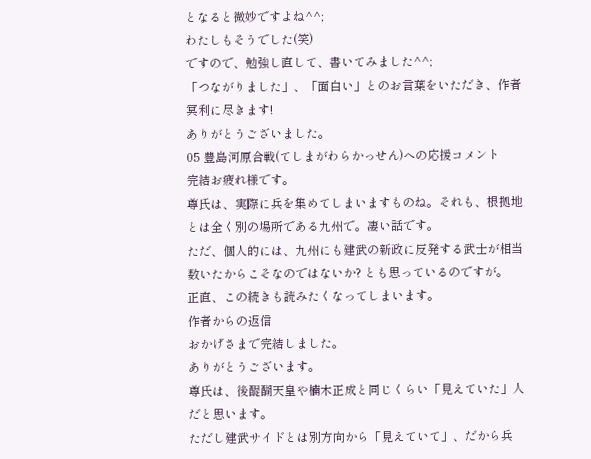となると微妙ですよね^^;
わたしもそうでした(笑)
ですので、勉強し直して、書いてみました^^;
「つながりました」、「面白い」とのお言葉をいただき、作者冥利に尽きます!
ありがとうございました。
05 豊島河原合戦(てしまがわらかっせん)への応援コメント
完結お疲れ様です。
尊氏は、実際に兵を集めてしまいますものね。それも、根拠地とは全く別の場所である九州で。凄い話です。
ただ、個人的には、九州にも建武の新政に反発する武士が相当数いたからこそなのではないか? とも思っているのですが。
正直、この続きも読みたくなってしまいます。
作者からの返信
おかげさまで完結しました。
ありがとうございます。
尊氏は、後醍醐天皇や楠木正成と同じくらい「見えていた」人だと思います。
ただし建武サイドとは別方向から「見えていて」、だから兵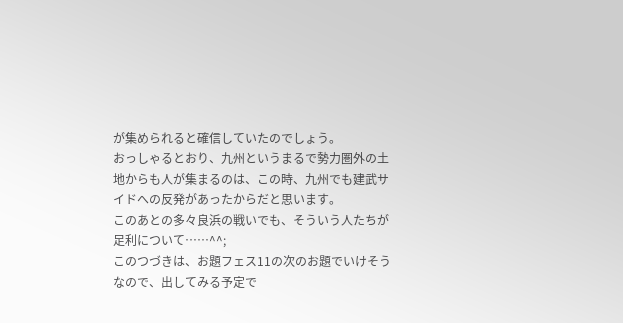が集められると確信していたのでしょう。
おっしゃるとおり、九州というまるで勢力圏外の土地からも人が集まるのは、この時、九州でも建武サイドへの反発があったからだと思います。
このあとの多々良浜の戦いでも、そういう人たちが足利について……^^;
このつづきは、お題フェス11の次のお題でいけそうなので、出してみる予定で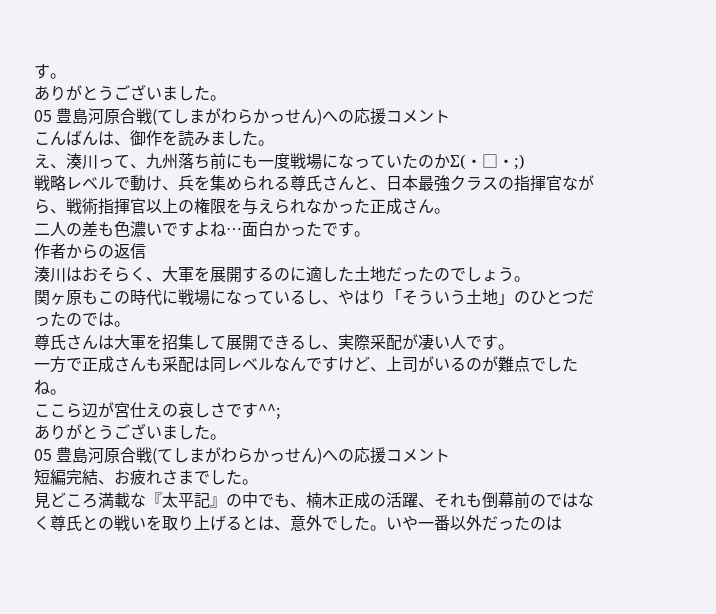す。
ありがとうございました。
05 豊島河原合戦(てしまがわらかっせん)への応援コメント
こんばんは、御作を読みました。
え、湊川って、九州落ち前にも一度戦場になっていたのかΣ(・□・;)
戦略レベルで動け、兵を集められる尊氏さんと、日本最強クラスの指揮官ながら、戦術指揮官以上の権限を与えられなかった正成さん。
二人の差も色濃いですよね…面白かったです。
作者からの返信
湊川はおそらく、大軍を展開するのに適した土地だったのでしょう。
関ヶ原もこの時代に戦場になっているし、やはり「そういう土地」のひとつだったのでは。
尊氏さんは大軍を招集して展開できるし、実際采配が凄い人です。
一方で正成さんも采配は同レベルなんですけど、上司がいるのが難点でしたね。
ここら辺が宮仕えの哀しさです^^;
ありがとうございました。
05 豊島河原合戦(てしまがわらかっせん)への応援コメント
短編完結、お疲れさまでした。
見どころ満載な『太平記』の中でも、楠木正成の活躍、それも倒幕前のではなく尊氏との戦いを取り上げるとは、意外でした。いや一番以外だったのは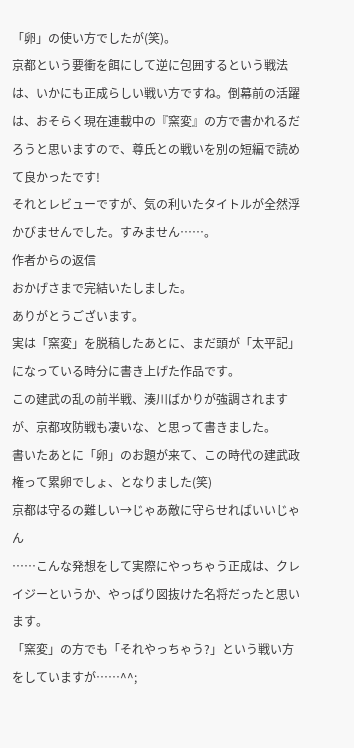「卵」の使い方でしたが(笑)。
京都という要衝を餌にして逆に包囲するという戦法は、いかにも正成らしい戦い方ですね。倒幕前の活躍は、おそらく現在連載中の『窯変』の方で書かれるだろうと思いますので、尊氏との戦いを別の短編で読めて良かったです!
それとレビューですが、気の利いたタイトルが全然浮かびませんでした。すみません……。
作者からの返信
おかげさまで完結いたしました。
ありがとうございます。
実は「窯変」を脱稿したあとに、まだ頭が「太平記」になっている時分に書き上げた作品です。
この建武の乱の前半戦、湊川ばかりが強調されますが、京都攻防戦も凄いな、と思って書きました。
書いたあとに「卵」のお題が来て、この時代の建武政権って累卵でしょ、となりました(笑)
京都は守るの難しい→じゃあ敵に守らせればいいじゃん
……こんな発想をして実際にやっちゃう正成は、クレイジーというか、やっぱり図抜けた名将だったと思います。
「窯変」の方でも「それやっちゃう?」という戦い方をしていますが……^^;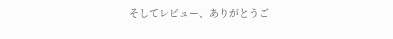そしてレビュー、ありがとうご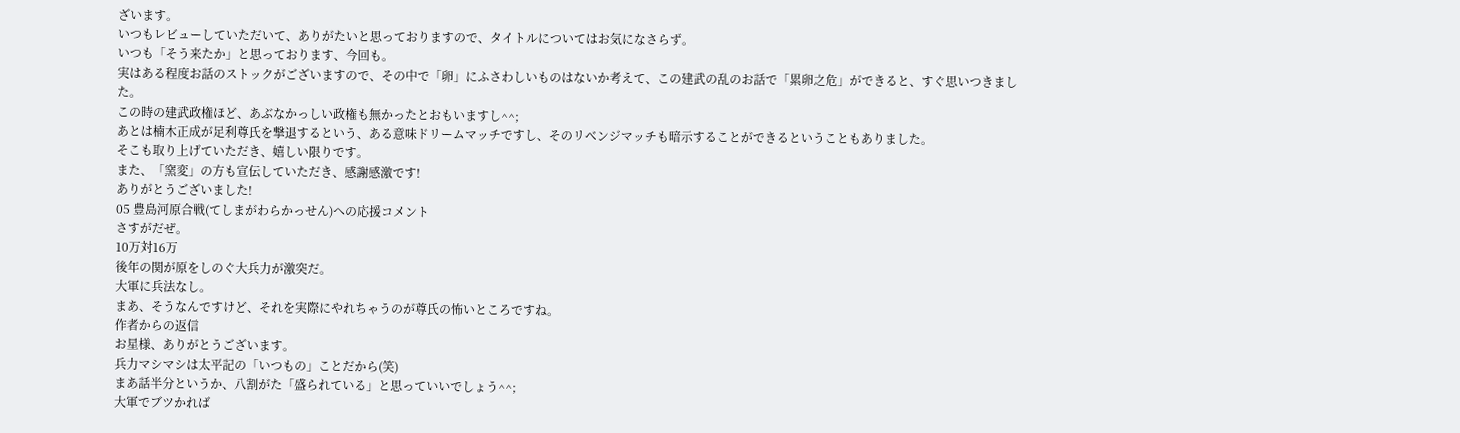ざいます。
いつもレビューしていただいて、ありがたいと思っておりますので、タイトルについてはお気になさらず。
いつも「そう来たか」と思っております、今回も。
実はある程度お話のストックがございますので、その中で「卵」にふさわしいものはないか考えて、この建武の乱のお話で「累卵之危」ができると、すぐ思いつきました。
この時の建武政権ほど、あぶなかっしい政権も無かったとおもいますし^^;
あとは楠木正成が足利尊氏を撃退するという、ある意味ドリームマッチですし、そのリベンジマッチも暗示することができるということもありました。
そこも取り上げていただき、嬉しい限りです。
また、「窯変」の方も宣伝していただき、感謝感激です!
ありがとうございました!
05 豊島河原合戦(てしまがわらかっせん)への応援コメント
さすがだぜ。
10万対16万
後年の関が原をしのぐ大兵力が激突だ。
大軍に兵法なし。
まあ、そうなんですけど、それを実際にやれちゃうのが尊氏の怖いところですね。
作者からの返信
お星様、ありがとうございます。
兵力マシマシは太平記の「いつもの」ことだから(笑)
まあ話半分というか、八割がた「盛られている」と思っていいでしょう^^;
大軍でブツかれば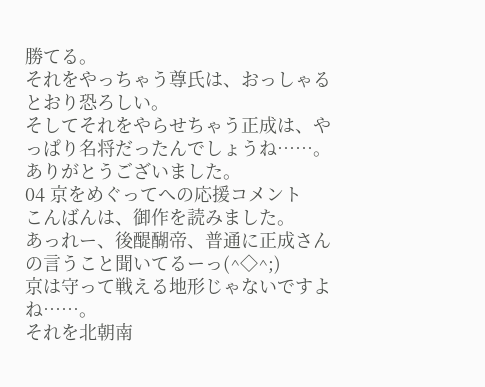勝てる。
それをやっちゃう尊氏は、おっしゃるとおり恐ろしい。
そしてそれをやらせちゃう正成は、やっぱり名将だったんでしょうね……。
ありがとうございました。
04 京をめぐってへの応援コメント
こんばんは、御作を読みました。
あっれー、後醍醐帝、普通に正成さんの言うこと聞いてるーっ(^◇^;)
京は守って戦える地形じゃないですよね……。
それを北朝南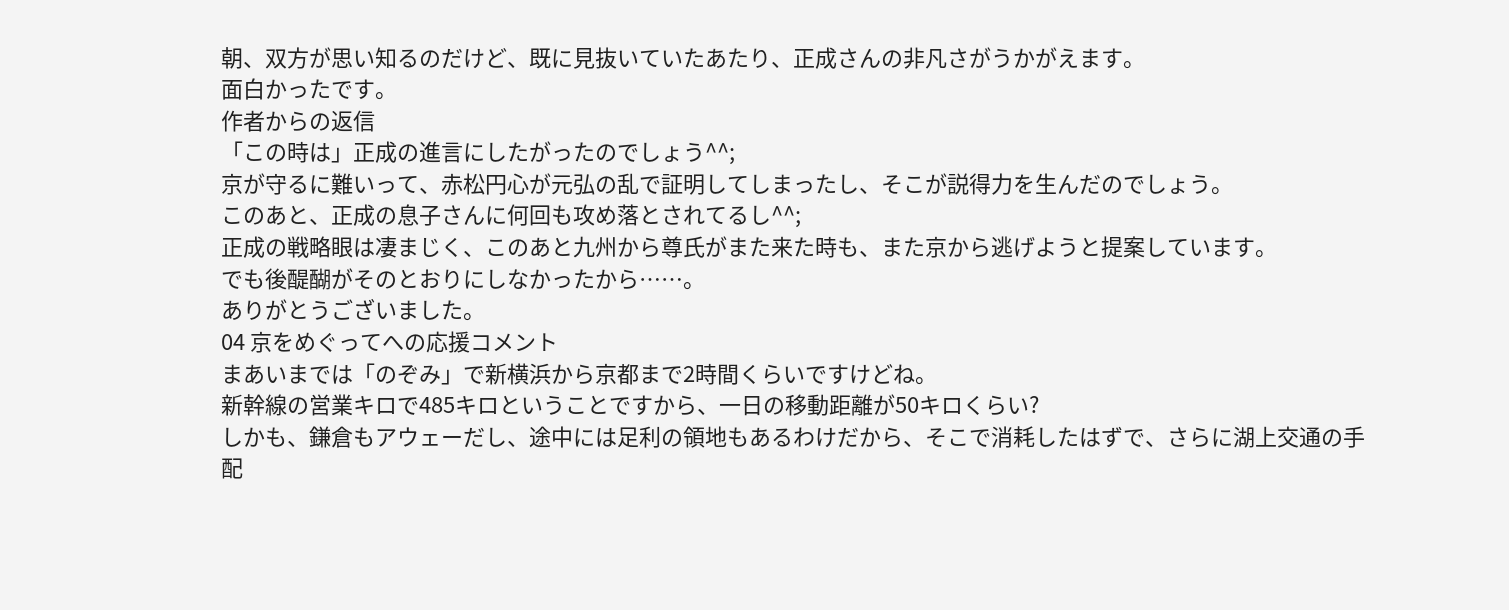朝、双方が思い知るのだけど、既に見抜いていたあたり、正成さんの非凡さがうかがえます。
面白かったです。
作者からの返信
「この時は」正成の進言にしたがったのでしょう^^;
京が守るに難いって、赤松円心が元弘の乱で証明してしまったし、そこが説得力を生んだのでしょう。
このあと、正成の息子さんに何回も攻め落とされてるし^^;
正成の戦略眼は凄まじく、このあと九州から尊氏がまた来た時も、また京から逃げようと提案しています。
でも後醍醐がそのとおりにしなかったから……。
ありがとうございました。
04 京をめぐってへの応援コメント
まあいまでは「のぞみ」で新横浜から京都まで2時間くらいですけどね。
新幹線の営業キロで485キロということですから、一日の移動距離が50キロくらい?
しかも、鎌倉もアウェーだし、途中には足利の領地もあるわけだから、そこで消耗したはずで、さらに湖上交通の手配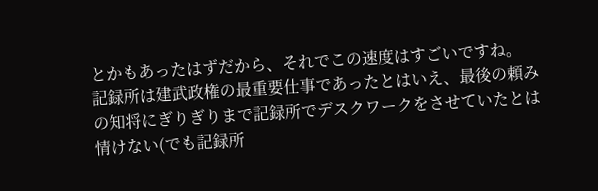とかもあったはずだから、それでこの速度はすごいですね。
記録所は建武政権の最重要仕事であったとはいえ、最後の頼みの知将にぎりぎりまで記録所でデスクワークをさせていたとは情けない(でも記録所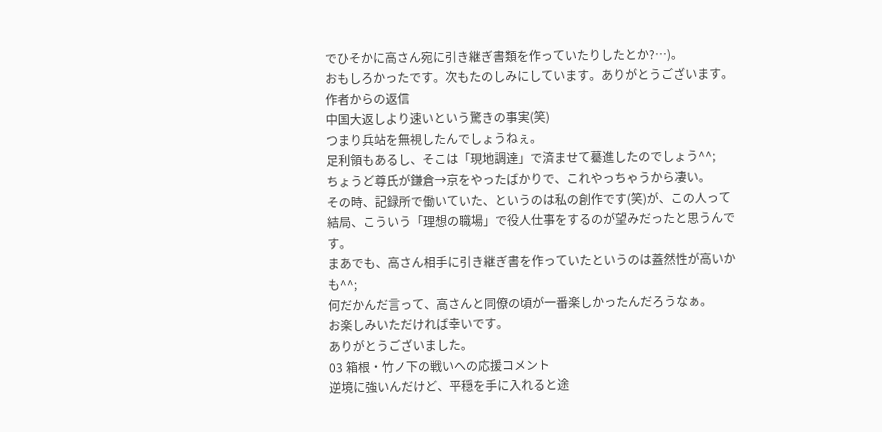でひそかに高さん宛に引き継ぎ書類を作っていたりしたとか?…)。
おもしろかったです。次もたのしみにしています。ありがとうございます。
作者からの返信
中国大返しより速いという驚きの事実(笑)
つまり兵站を無視したんでしょうねぇ。
足利領もあるし、そこは「現地調達」で済ませて驀進したのでしょう^^;
ちょうど尊氏が鎌倉→京をやったばかりで、これやっちゃうから凄い。
その時、記録所で働いていた、というのは私の創作です(笑)が、この人って結局、こういう「理想の職場」で役人仕事をするのが望みだったと思うんです。
まあでも、高さん相手に引き継ぎ書を作っていたというのは蓋然性が高いかも^^;
何だかんだ言って、高さんと同僚の頃が一番楽しかったんだろうなぁ。
お楽しみいただければ幸いです。
ありがとうございました。
03 箱根・竹ノ下の戦いへの応援コメント
逆境に強いんだけど、平穏を手に入れると途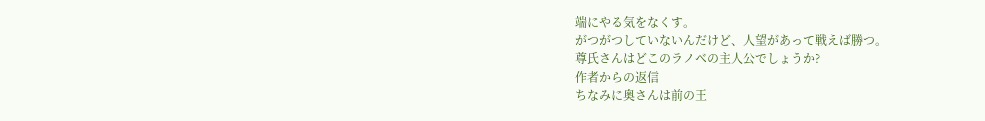端にやる気をなくす。
がつがつしていないんだけど、人望があって戦えば勝つ。
尊氏さんはどこのラノベの主人公でしょうか?
作者からの返信
ちなみに奥さんは前の王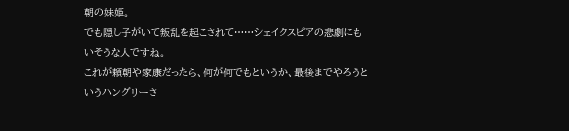朝の妹姫。
でも隠し子がいて叛乱を起こされて……シェイクスピアの悲劇にもいそうな人ですね。
これが頼朝や家康だったら、何が何でもというか、最後までやろうというハングリーさ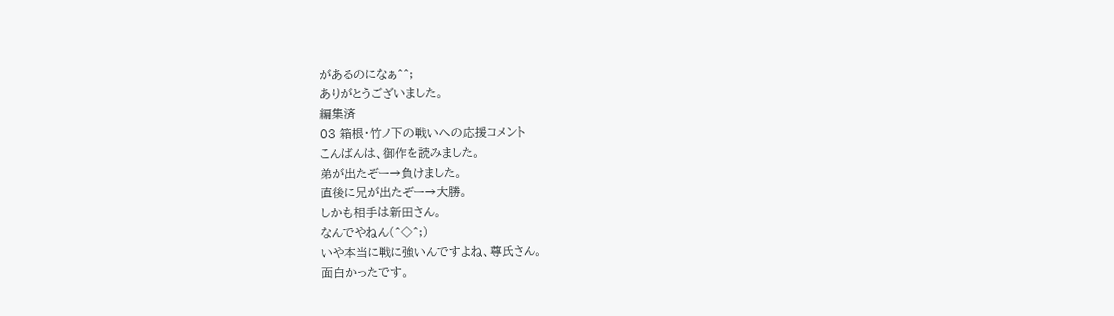があるのになぁ^^;
ありがとうございました。
編集済
03 箱根・竹ノ下の戦いへの応援コメント
こんばんは、御作を読みました。
弟が出たぞー→負けました。
直後に兄が出たぞー→大勝。
しかも相手は新田さん。
なんでやねん(^◇^;)
いや本当に戦に強いんですよね、尊氏さん。
面白かったです。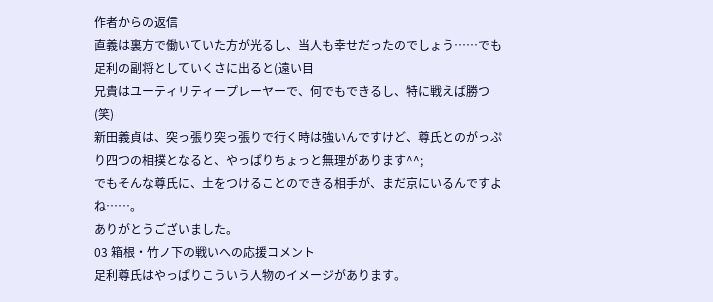作者からの返信
直義は裏方で働いていた方が光るし、当人も幸せだったのでしょう……でも足利の副将としていくさに出ると(遠い目
兄貴はユーティリティープレーヤーで、何でもできるし、特に戦えば勝つ(笑)
新田義貞は、突っ張り突っ張りで行く時は強いんですけど、尊氏とのがっぷり四つの相撲となると、やっぱりちょっと無理があります^^;
でもそんな尊氏に、土をつけることのできる相手が、まだ京にいるんですよね……。
ありがとうございました。
03 箱根・竹ノ下の戦いへの応援コメント
足利尊氏はやっぱりこういう人物のイメージがあります。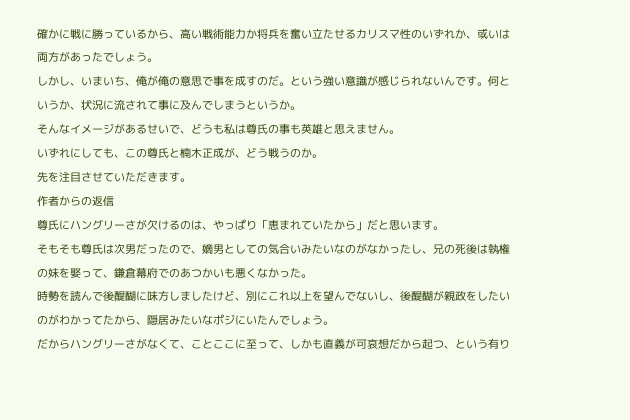確かに戦に勝っているから、高い戦術能力か将兵を奮い立たせるカリスマ性のいずれか、或いは両方があったでしょう。
しかし、いまいち、俺が俺の意思で事を成すのだ。という強い意識が感じられないんです。何というか、状況に流されて事に及んでしまうというか。
そんなイメージがあるせいで、どうも私は尊氏の事も英雄と思えません。
いずれにしても、この尊氏と楠木正成が、どう戦うのか。
先を注目させていただきます。
作者からの返信
尊氏にハングリーさが欠けるのは、やっぱり「恵まれていたから」だと思います。
そもそも尊氏は次男だったので、嫡男としての気合いみたいなのがなかったし、兄の死後は執権の妹を娶って、鎌倉幕府でのあつかいも悪くなかった。
時勢を読んで後醍醐に味方しましたけど、別にこれ以上を望んでないし、後醍醐が親政をしたいのがわかってたから、隠居みたいなポジにいたんでしょう。
だからハングリーさがなくて、ことここに至って、しかも直義が可哀想だから起つ、という有り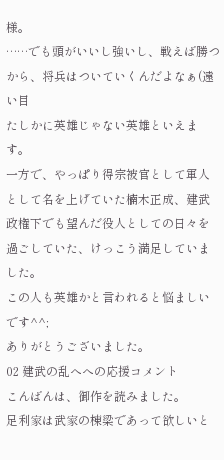様。
……でも頭がいいし強いし、戦えば勝つから、将兵はついていくんだよなぁ(遠い目
たしかに英雄じゃない英雄といえます。
一方で、やっぱり得宗被官として軍人として名を上げていた楠木正成、建武政権下でも望んだ役人としての日々を過ごしていた、けっこう満足していました。
この人も英雄かと言われると悩ましいです^^;
ありがとうございました。
02 建武の乱へへの応援コメント
こんばんは、御作を読みました。
足利家は武家の棟梁であって欲しいと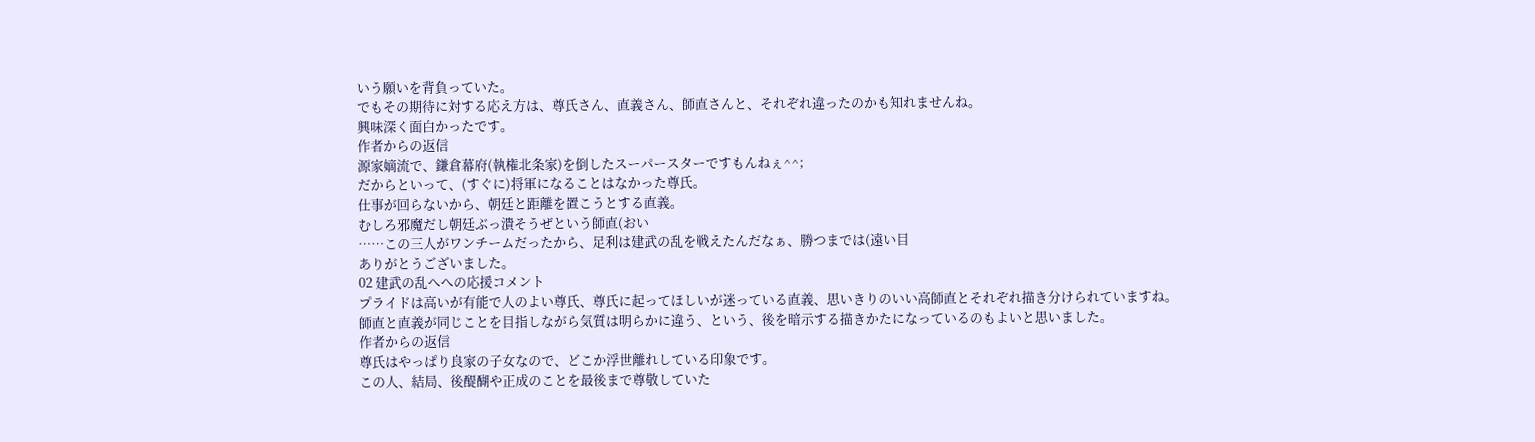いう願いを背負っていた。
でもその期待に対する応え方は、尊氏さん、直義さん、師直さんと、それぞれ違ったのかも知れませんね。
興味深く面白かったです。
作者からの返信
源家嫡流で、鎌倉幕府(執権北条家)を倒したスーパースターですもんねぇ^^;
だからといって、(すぐに)将軍になることはなかった尊氏。
仕事が回らないから、朝廷と距離を置こうとする直義。
むしろ邪魔だし朝廷ぶっ潰そうぜという師直(おい
……この三人がワンチームだったから、足利は建武の乱を戦えたんだなぁ、勝つまでは(遠い目
ありがとうございました。
02 建武の乱へへの応援コメント
プライドは高いが有能で人のよい尊氏、尊氏に起ってほしいが迷っている直義、思いきりのいい高師直とそれぞれ描き分けられていますね。
師直と直義が同じことを目指しながら気質は明らかに違う、という、後を暗示する描きかたになっているのもよいと思いました。
作者からの返信
尊氏はやっぱり良家の子女なので、どこか浮世離れしている印象です。
この人、結局、後醍醐や正成のことを最後まで尊敬していた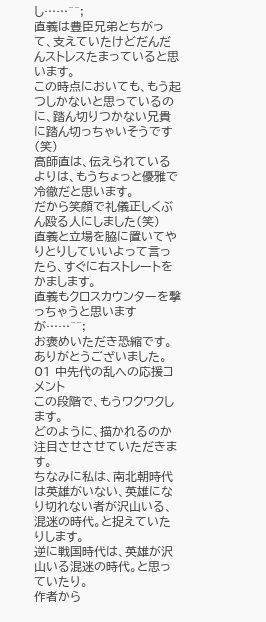し……^^;
直義は豊臣兄弟とちがって、支えていたけどだんだんストレスたまっていると思います。
この時点においても、もう起つしかないと思っているのに、踏ん切りつかない兄貴に踏ん切っちゃいそうです(笑)
高師直は、伝えられているよりは、もうちょっと優雅で冷徹だと思います。
だから笑顔で礼儀正しくぶん殴る人にしました(笑)
直義と立場を脇に置いてやりとりしていいよって言ったら、すぐに右ストレートをかまします。
直義もクロスカウンターを撃っちゃうと思いますが……^^;
お褒めいただき恐縮です。
ありがとうございました。
01 中先代の乱への応援コメント
この段階で、もうワクワクします。
どのように、描かれるのか注目させさせていただきます。
ちなみに私は、南北朝時代は英雄がいない、英雄になり切れない者が沢山いる、混迷の時代。と捉えていたりします。
逆に戦国時代は、英雄が沢山いる混迷の時代。と思っていたり。
作者から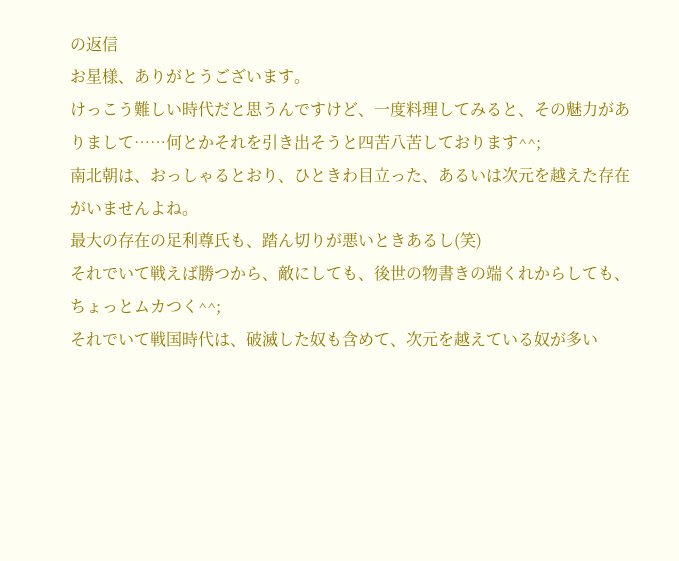の返信
お星様、ありがとうございます。
けっこう難しい時代だと思うんですけど、一度料理してみると、その魅力がありまして……何とかそれを引き出そうと四苦八苦しております^^;
南北朝は、おっしゃるとおり、ひときわ目立った、あるいは次元を越えた存在がいませんよね。
最大の存在の足利尊氏も、踏ん切りが悪いときあるし(笑)
それでいて戦えば勝つから、敵にしても、後世の物書きの端くれからしても、ちょっとムカつく^^;
それでいて戦国時代は、破滅した奴も含めて、次元を越えている奴が多い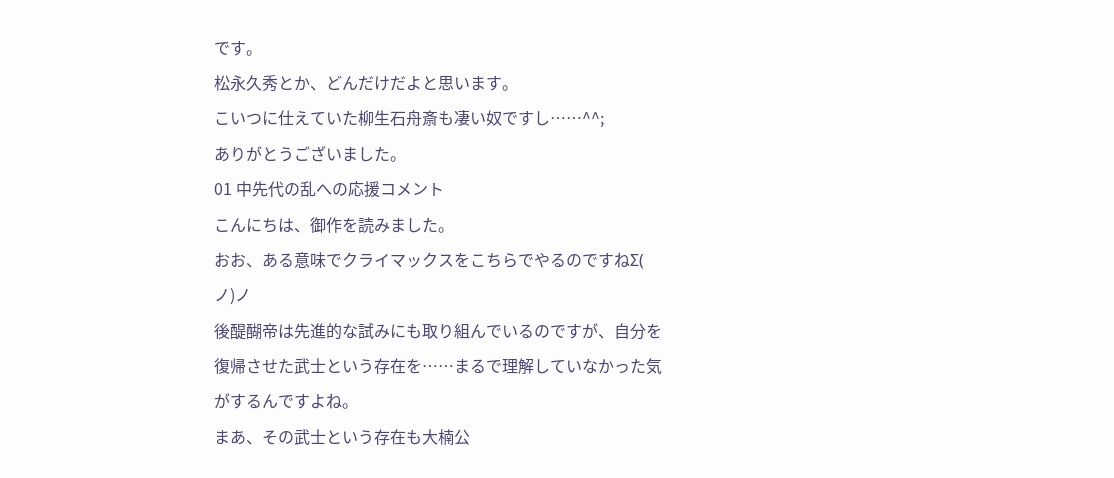です。
松永久秀とか、どんだけだよと思います。
こいつに仕えていた柳生石舟斎も凄い奴ですし……^^;
ありがとうございました。
01 中先代の乱への応援コメント
こんにちは、御作を読みました。
おお、ある意味でクライマックスをこちらでやるのですねΣ( ノ)ノ
後醍醐帝は先進的な試みにも取り組んでいるのですが、自分を復帰させた武士という存在を……まるで理解していなかった気がするんですよね。
まあ、その武士という存在も大楠公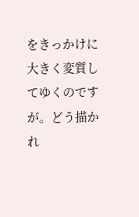をきっかけに大きく変質してゆくのですが。どう描かれ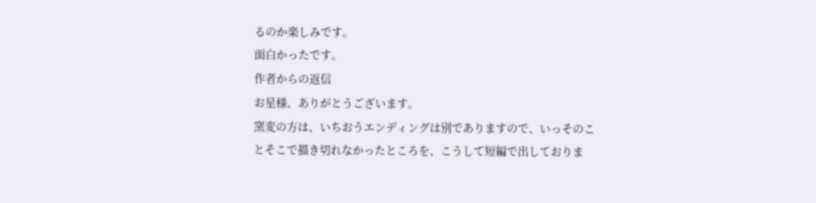るのか楽しみです。
面白かったです。
作者からの返信
お星様、ありがとうございます。
窯変の方は、いちおうエンディングは別でありますので、いっそのことそこで描き切れなかったところを、こうして短編で出しておりま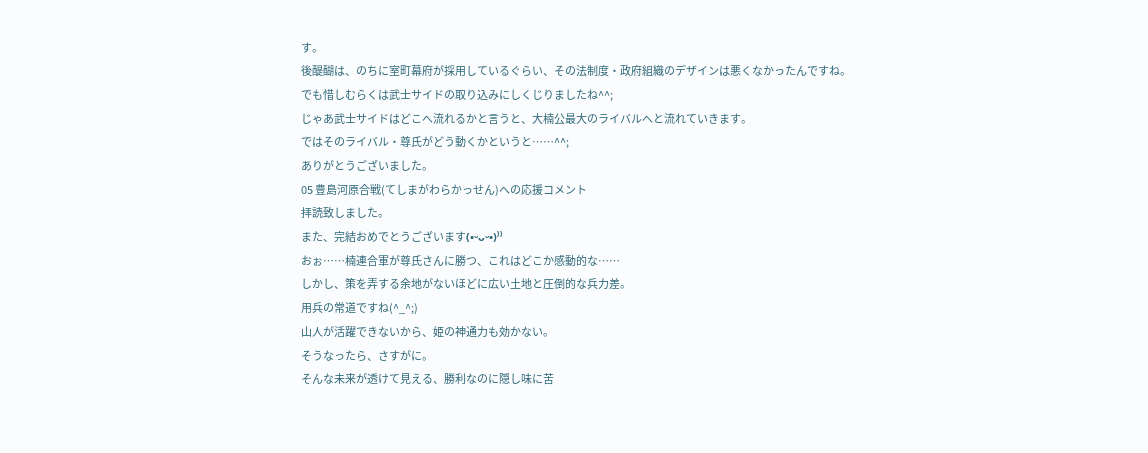す。
後醍醐は、のちに室町幕府が採用しているぐらい、その法制度・政府組織のデザインは悪くなかったんですね。
でも惜しむらくは武士サイドの取り込みにしくじりましたね^^;
じゃあ武士サイドはどこへ流れるかと言うと、大楠公最大のライバルへと流れていきます。
ではそのライバル・尊氏がどう動くかというと……^^;
ありがとうございました。
05 豊島河原合戦(てしまがわらかっせん)への応援コメント
拝読致しました。
また、完結おめでとうございます(•ᵕᴗᵕ•)⁾⁾
おぉ……楠連合軍が尊氏さんに勝つ、これはどこか感動的な……
しかし、策を弄する余地がないほどに広い土地と圧倒的な兵力差。
用兵の常道ですね(^_^;)
山人が活躍できないから、姫の神通力も効かない。
そうなったら、さすがに。
そんな未来が透けて見える、勝利なのに隠し味に苦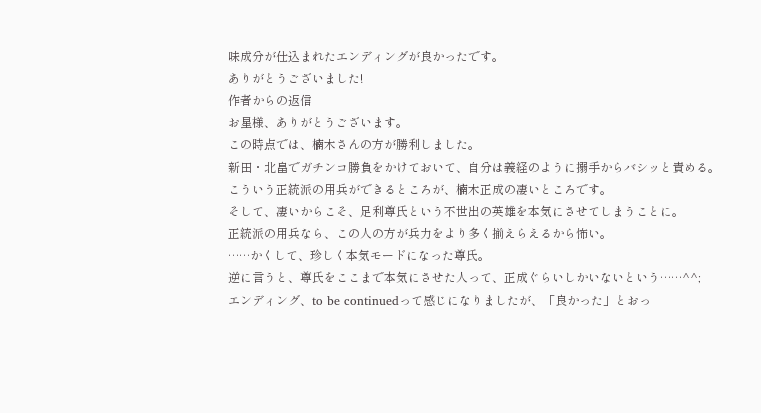味成分が仕込まれたエンディングが良かったです。
ありがとうございました!
作者からの返信
お星様、ありがとうございます。
この時点では、楠木さんの方が勝利しました。
新田・北畠でガチンコ勝負をかけておいて、自分は義経のように搦手からバシッと責める。
こういう正統派の用兵ができるところが、楠木正成の凄いところです。
そして、凄いからこそ、足利尊氏という不世出の英雄を本気にさせてしまうことに。
正統派の用兵なら、この人の方が兵力をより多く揃えらえるから怖い。
……かくして、珍しく本気モードになった尊氏。
逆に言うと、尊氏をここまで本気にさせた人って、正成ぐらいしかいないという……^^;
エンディング、to be continuedって感じになりましたが、「良かった」とおっ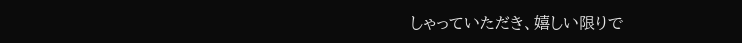しゃっていただき、嬉しい限りで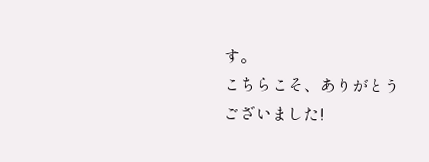す。
こちらこそ、ありがとうございました!